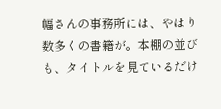幅さんの事務所には、やはり数多くの書籍が。本棚の並びも、タイトルを見ているだけ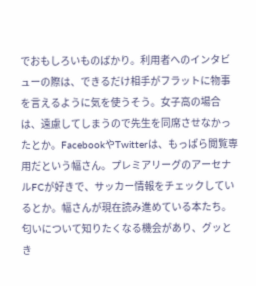でおもしろいものばかり。利用者へのインタビューの際は、できるだけ相手がフラットに物事を言えるように気を使うそう。女子高の場合は、遠慮してしまうので先生を同席させなかったとか。FacebookやTwitterは、もっぱら閲覧専用だという幅さん。プレミアリーグのアーセナルFCが好きで、サッカー情報をチェックしているとか。幅さんが現在読み進めている本たち。匂いについて知りたくなる機会があり、グッとき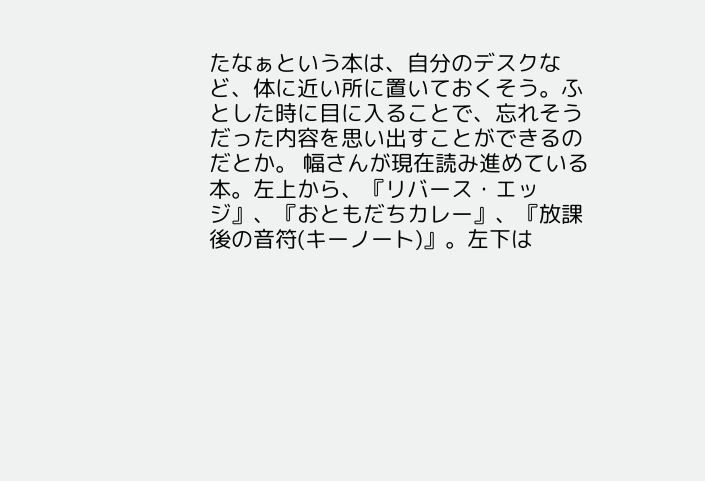たなぁという本は、自分のデスクなど、体に近い所に置いておくそう。ふとした時に目に入ることで、忘れそうだった内容を思い出すことができるのだとか。 幅さんが現在読み進めている本。左上から、『リバース・エッジ』、『おともだちカレー』、『放課後の音符(キーノート)』。左下は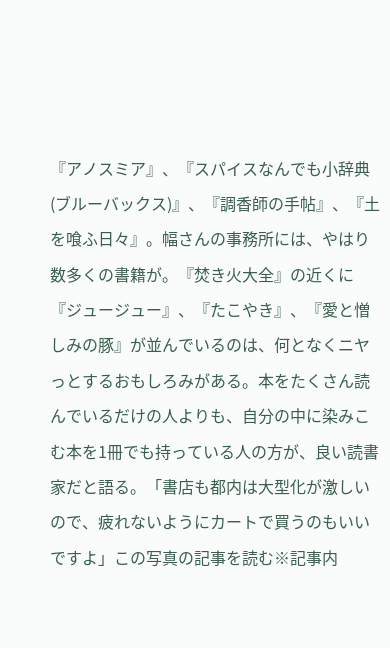『アノスミア』、『スパイスなんでも小辞典(ブルーバックス)』、『調香師の手帖』、『土を喰ふ日々』。幅さんの事務所には、やはり数多くの書籍が。『焚き火大全』の近くに『ジュージュー』、『たこやき』、『愛と憎しみの豚』が並んでいるのは、何となくニヤっとするおもしろみがある。本をたくさん読んでいるだけの人よりも、自分の中に染みこむ本を1冊でも持っている人の方が、良い読書家だと語る。「書店も都内は大型化が激しいので、疲れないようにカートで買うのもいいですよ」この写真の記事を読む※記事内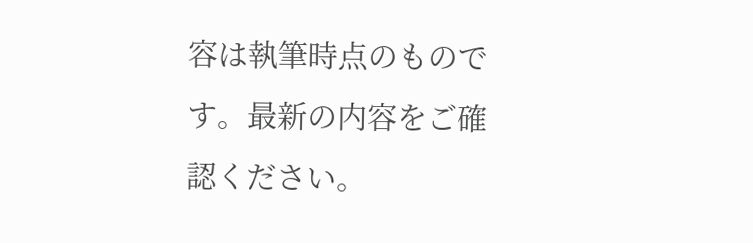容は執筆時点のものです。最新の内容をご確認ください。